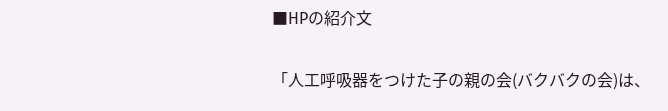■HPの紹介文

「人工呼吸器をつけた子の親の会(バクバクの会)は、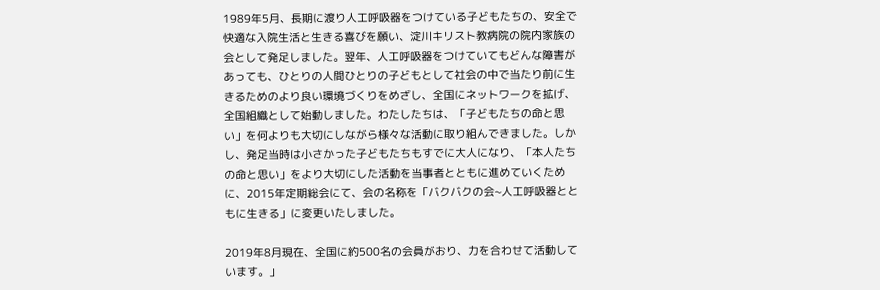1989年5月、長期に渡り人工呼吸器をつけている子どもたちの、安全で快適な入院生活と生きる喜びを願い、淀川キリスト教病院の院内家族の会として発足しました。翌年、人工呼吸器をつけていてもどんな障害があっても、ひとりの人間ひとりの子どもとして社会の中で当たり前に生きるためのより良い環境づくりをめざし、全国にネットワークを拡げ、全国組織として始動しました。わたしたちは、「子どもたちの命と思い」を何よりも大切にしながら様々な活動に取り組んできました。しかし、発足当時は小さかった子どもたちもすでに大人になり、「本人たちの命と思い」をより大切にした活動を当事者とともに進めていくために、2015年定期総会にて、会の名称を「バクバクの会~人工呼吸器とともに生きる」に変更いたしました。

2019年8月現在、全国に約500名の会員がおり、力を合わせて活動しています。」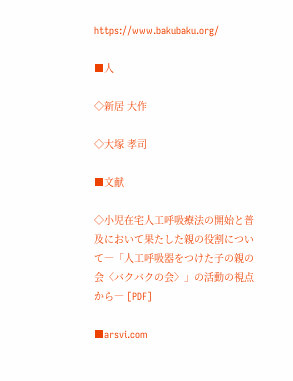https://www.bakubaku.org/

■人

◇新居 大作

◇大塚 孝司

■文献

◇小児在宅人工呼吸療法の開始と普及において果たした親の役割について―「人工呼吸器をつけた子の親の会〈バクバクの会〉」の活動の視点から― [PDF]

■arsvi.com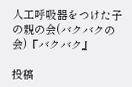人工呼吸器をつけた子の親の会(バクバクの会)『バクバク』

投稿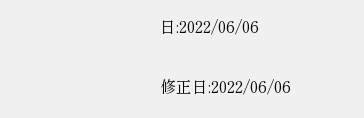日:2022/06/06

修正日:2022/06/06